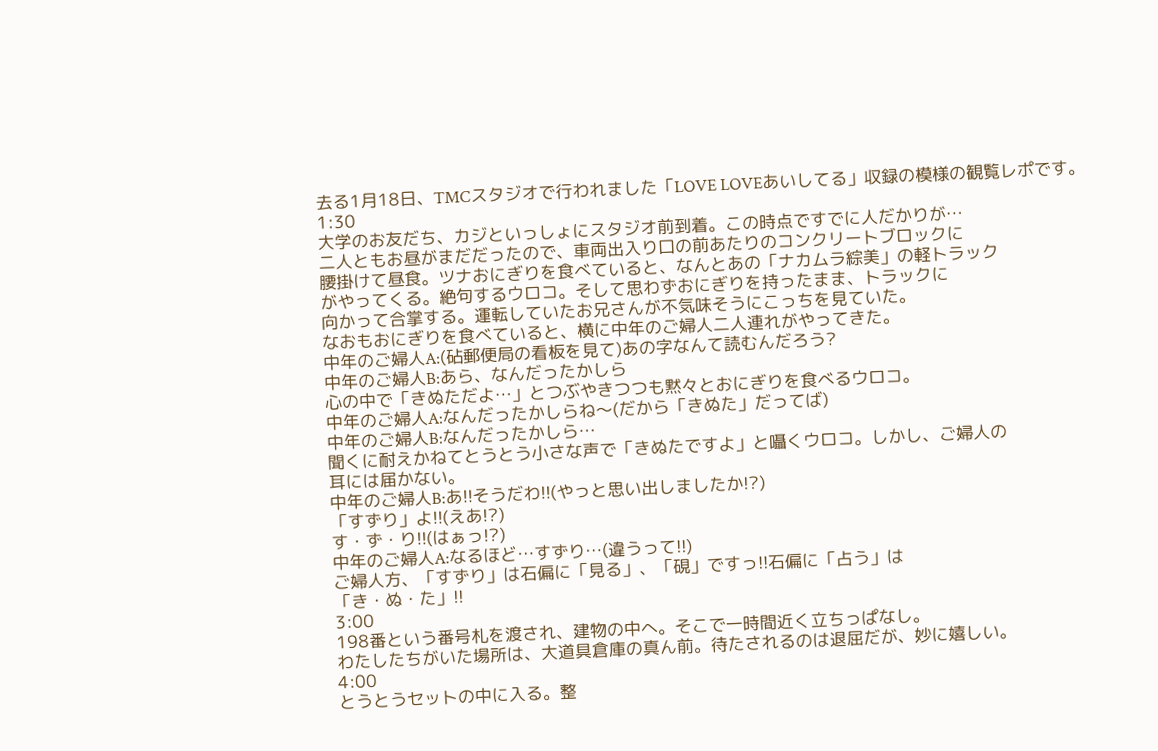去る1月18日、TMCスタジオで行われました「LOVE LOVEあいしてる」収録の模様の観覧レポです。
1:30
大学のお友だち、カジといっしょにスタジオ前到着。この時点ですでに人だかりが…
二人ともお昼がまだだったので、車両出入り口の前あたりのコンクリートブロックに
腰掛けて昼食。ツナおにぎりを食べていると、なんとあの「ナカムラ綜美」の軽トラック
がやってくる。絶句するウロコ。そして思わずおにぎりを持ったまま、トラックに
向かって合掌する。運転していたお兄さんが不気味そうにこっちを見ていた。
なおもおにぎりを食べていると、横に中年のご婦人二人連れがやってきた。
中年のご婦人A:(砧郵便局の看板を見て)あの字なんて読むんだろう?
中年のご婦人B:あら、なんだったかしら
心の中で「きぬただよ…」とつぶやきつつも黙々とおにぎりを食べるウロコ。
中年のご婦人A:なんだったかしらね〜(だから「きぬた」だってば)
中年のご婦人B:なんだったかしら…
聞くに耐えかねてとうとう小さな声で「きぬたですよ」と囁くウロコ。しかし、ご婦人の
耳には届かない。
中年のご婦人B:あ!!そうだわ!!(やっと思い出しましたか!?)
「すずり」よ!!(えあ!?)
す・ず・り!!(はぁっ!?)
中年のご婦人A:なるほど…すずり…(違うって!!)
ご婦人方、「すずり」は石偏に「見る」、「硯」ですっ!!石偏に「占う」は
「き・ぬ・た」!!
3:00
198番という番号札を渡され、建物の中へ。そこで一時間近く立ちっぱなし。
わたしたちがいた場所は、大道具倉庫の真ん前。待たされるのは退屈だが、妙に嬉しい。
4:00
とうとうセットの中に入る。整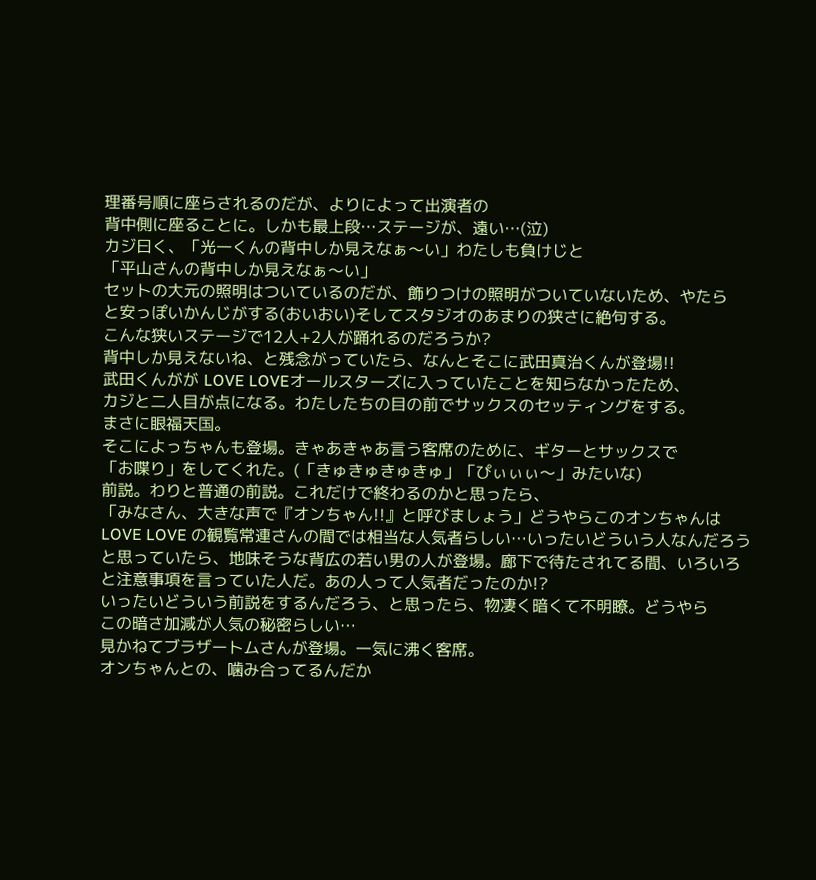理番号順に座らされるのだが、よりによって出演者の
背中側に座ることに。しかも最上段…ステージが、遠い…(泣)
カジ曰く、「光一くんの背中しか見えなぁ〜い」わたしも負けじと
「平山さんの背中しか見えなぁ〜い」
セットの大元の照明はついているのだが、飾りつけの照明がついていないため、やたら
と安っぽいかんじがする(おいおい)そしてスタジオのあまりの狭さに絶句する。
こんな狭いステージで12人+2人が踊れるのだろうか?
背中しか見えないね、と残念がっていたら、なんとそこに武田真治くんが登場!!
武田くんがが LOVE LOVEオールスターズに入っていたことを知らなかったため、
カジと二人目が点になる。わたしたちの目の前でサックスのセッティングをする。
まさに眼福天国。
そこによっちゃんも登場。きゃあきゃあ言う客席のために、ギターとサックスで
「お喋り」をしてくれた。(「きゅきゅきゅきゅ」「ぴぃぃぃ〜」みたいな)
前説。わりと普通の前説。これだけで終わるのかと思ったら、
「みなさん、大きな声で『オンちゃん!!』と呼びましょう」どうやらこのオンちゃんは
LOVE LOVE の観覧常連さんの間では相当な人気者らしい…いったいどういう人なんだろう
と思っていたら、地味そうな背広の若い男の人が登場。廊下で待たされてる間、いろいろ
と注意事項を言っていた人だ。あの人って人気者だったのか!?
いったいどういう前説をするんだろう、と思ったら、物凄く暗くて不明瞭。どうやら
この暗さ加減が人気の秘密らしい…
見かねてブラザートムさんが登場。一気に沸く客席。
オンちゃんとの、噛み合ってるんだか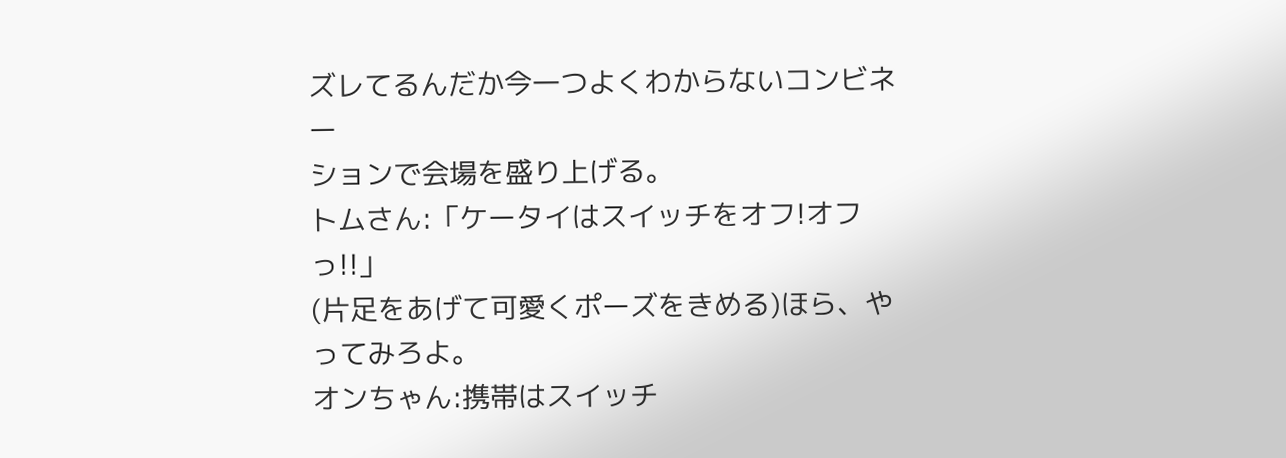ズレてるんだか今一つよくわからないコンビネー
ションで会場を盛り上げる。
トムさん:「ケータイはスイッチをオフ!オフっ!!」
(片足をあげて可愛くポーズをきめる)ほら、やってみろよ。
オンちゃん:携帯はスイッチ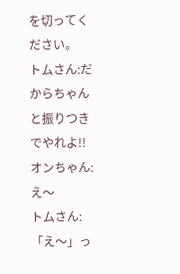を切ってください。
トムさん:だからちゃんと振りつきでやれよ!!
オンちゃん:え〜
トムさん:「え〜」っ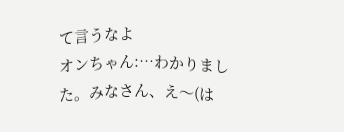て言うなよ
オンちゃん:…わかりました。みなさん、え〜(は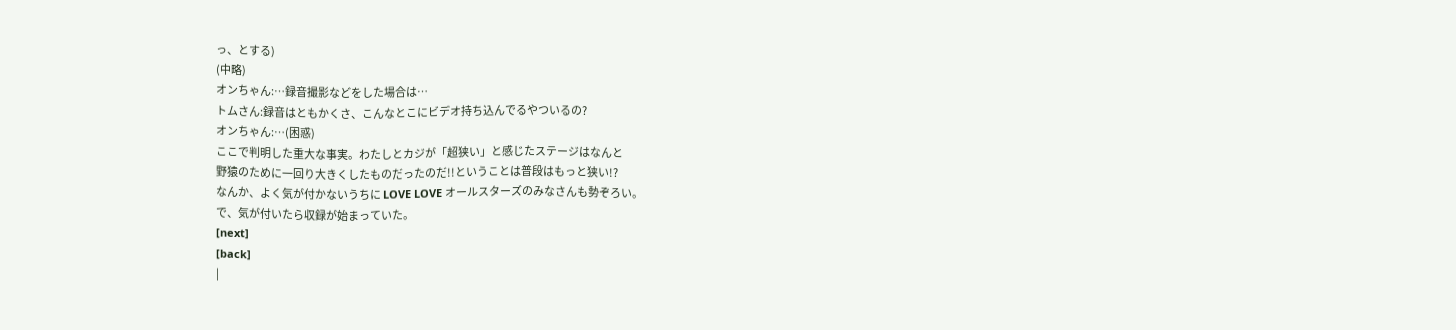っ、とする)
(中略)
オンちゃん:…録音撮影などをした場合は…
トムさん:録音はともかくさ、こんなとこにビデオ持ち込んでるやついるの?
オンちゃん:…(困惑)
ここで判明した重大な事実。わたしとカジが「超狭い」と感じたステージはなんと
野猿のために一回り大きくしたものだったのだ!!ということは普段はもっと狭い!?
なんか、よく気が付かないうちに LOVE LOVE オールスターズのみなさんも勢ぞろい。
で、気が付いたら収録が始まっていた。
[next]
[back]
|